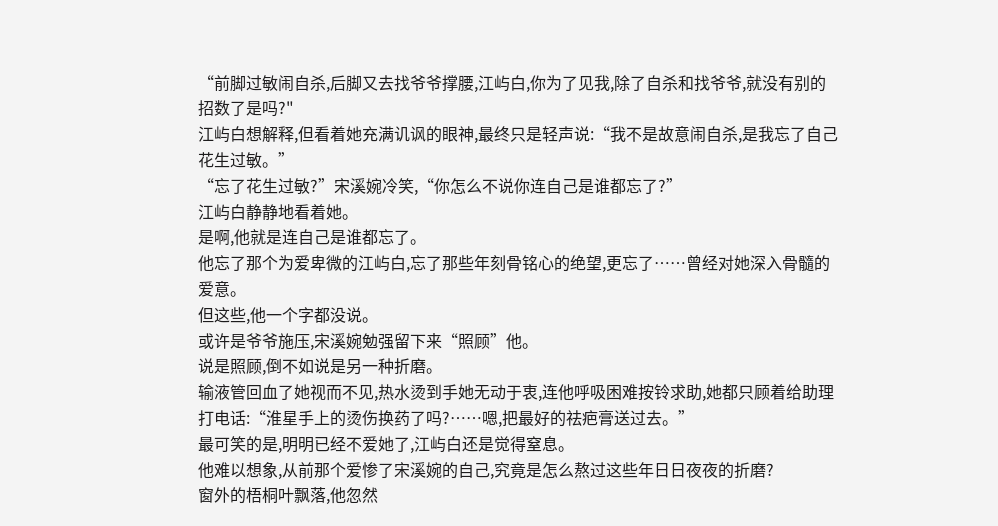“前脚过敏闹自杀,后脚又去找爷爷撑腰,江屿白,你为了见我,除了自杀和找爷爷,就没有别的招数了是吗?"
江屿白想解释,但看着她充满讥讽的眼神,最终只是轻声说:“我不是故意闹自杀,是我忘了自己花生过敏。”
“忘了花生过敏?”宋溪婉冷笑,“你怎么不说你连自己是谁都忘了?”
江屿白静静地看着她。
是啊,他就是连自己是谁都忘了。
他忘了那个为爱卑微的江屿白,忘了那些年刻骨铭心的绝望,更忘了……曾经对她深入骨髓的爱意。
但这些,他一个字都没说。
或许是爷爷施压,宋溪婉勉强留下来“照顾”他。
说是照顾,倒不如说是另一种折磨。
输液管回血了她视而不见,热水烫到手她无动于衷,连他呼吸困难按铃求助,她都只顾着给助理打电话:“淮星手上的烫伤换药了吗?……嗯,把最好的祛疤膏送过去。”
最可笑的是,明明已经不爱她了,江屿白还是觉得窒息。
他难以想象,从前那个爱惨了宋溪婉的自己,究竟是怎么熬过这些年日日夜夜的折磨?
窗外的梧桐叶飘落,他忽然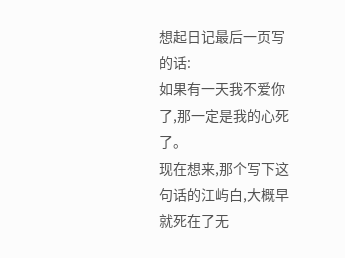想起日记最后一页写的话:
如果有一天我不爱你了,那一定是我的心死了。
现在想来,那个写下这句话的江屿白,大概早就死在了无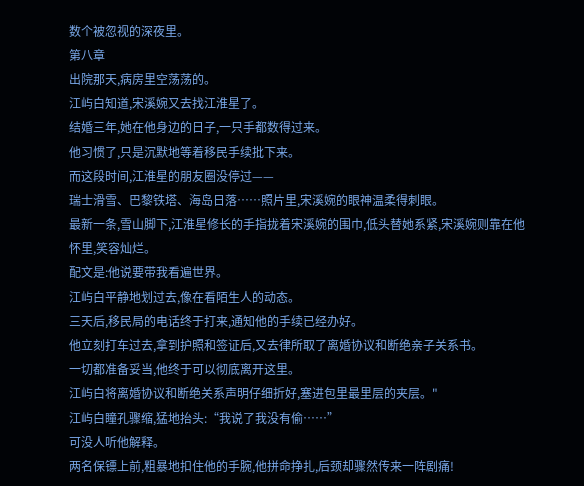数个被忽视的深夜里。
第八章
出院那天,病房里空荡荡的。
江屿白知道,宋溪婉又去找江淮星了。
结婚三年,她在他身边的日子,一只手都数得过来。
他习惯了,只是沉默地等着移民手续批下来。
而这段时间,江淮星的朋友圈没停过——
瑞士滑雪、巴黎铁塔、海岛日落……照片里,宋溪婉的眼神温柔得刺眼。
最新一条,雪山脚下,江淮星修长的手指拢着宋溪婉的围巾,低头替她系紧,宋溪婉则靠在他怀里,笑容灿烂。
配文是:他说要带我看遍世界。
江屿白平静地划过去,像在看陌生人的动态。
三天后,移民局的电话终于打来,通知他的手续已经办好。
他立刻打车过去,拿到护照和签证后,又去律所取了离婚协议和断绝亲子关系书。
一切都准备妥当,他终于可以彻底离开这里。
江屿白将离婚协议和断绝关系声明仔细折好,塞进包里最里层的夹层。"
江屿白瞳孔骤缩,猛地抬头:“我说了我没有偷……”
可没人听他解释。
两名保镖上前,粗暴地扣住他的手腕,他拼命挣扎,后颈却骤然传来一阵剧痛!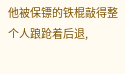他被保镖的铁棍敲得整个人踉跄着后退,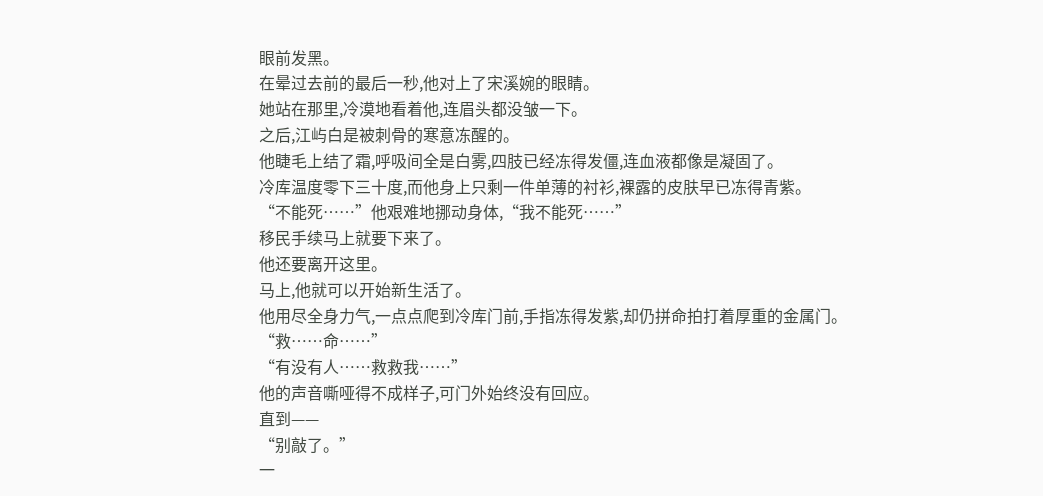眼前发黑。
在晕过去前的最后一秒,他对上了宋溪婉的眼睛。
她站在那里,冷漠地看着他,连眉头都没皱一下。
之后,江屿白是被刺骨的寒意冻醒的。
他睫毛上结了霜,呼吸间全是白雾,四肢已经冻得发僵,连血液都像是凝固了。
冷库温度零下三十度,而他身上只剩一件单薄的衬衫,裸露的皮肤早已冻得青紫。
“不能死……”他艰难地挪动身体,“我不能死……”
移民手续马上就要下来了。
他还要离开这里。
马上,他就可以开始新生活了。
他用尽全身力气,一点点爬到冷库门前,手指冻得发紫,却仍拼命拍打着厚重的金属门。
“救……命……”
“有没有人……救救我……”
他的声音嘶哑得不成样子,可门外始终没有回应。
直到——
“别敲了。”
一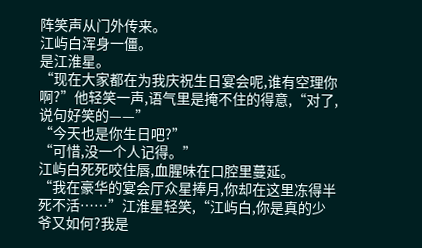阵笑声从门外传来。
江屿白浑身一僵。
是江淮星。
“现在大家都在为我庆祝生日宴会呢,谁有空理你啊?”他轻笑一声,语气里是掩不住的得意,“对了,说句好笑的——”
“今天也是你生日吧?”
“可惜,没一个人记得。”
江屿白死死咬住唇,血腥味在口腔里蔓延。
“我在豪华的宴会厅众星捧月,你却在这里冻得半死不活……”江淮星轻笑,“江屿白,你是真的少爷又如何?我是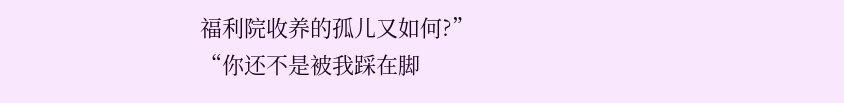福利院收养的孤儿又如何?”
“你还不是被我踩在脚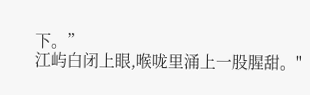下。”
江屿白闭上眼,喉咙里涌上一股腥甜。"